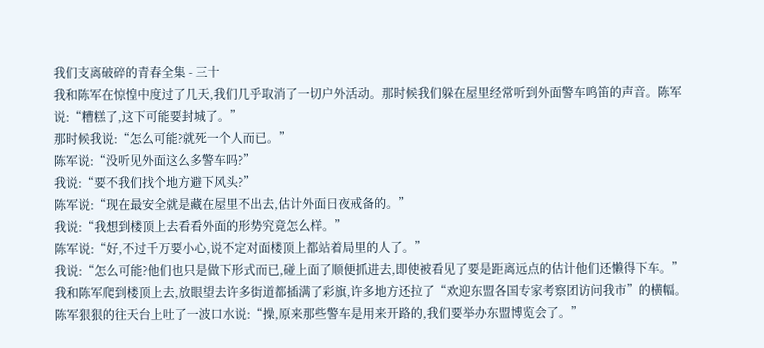我们支离破碎的青春全集 - 三十
我和陈军在惊惶中度过了几天,我们几乎取消了一切户外活动。那时候我们躲在屋里经常听到外面警车鸣笛的声音。陈军说:“糟糕了,这下可能要封城了。”
那时候我说:“怎么可能?就死一个人而已。”
陈军说:“没听见外面这么多警车吗?”
我说:“要不我们找个地方避下风头?”
陈军说:“现在最安全就是藏在屋里不出去,估计外面日夜戒备的。”
我说:“我想到楼顶上去看看外面的形势究竟怎么样。”
陈军说:“好,不过千万要小心,说不定对面楼顶上都站着局里的人了。”
我说:“怎么可能?他们也只是做下形式而已,碰上面了顺便抓进去,即使被看见了要是距离远点的估计他们还懒得下车。”
我和陈军爬到楼顶上去,放眼望去许多街道都插满了彩旗,许多地方还拉了“欢迎东盟各国专家考察团访问我市”的横幅。陈军狠狠的往天台上吐了一波口水说:“操,原来那些警车是用来开路的,我们要举办东盟博览会了。”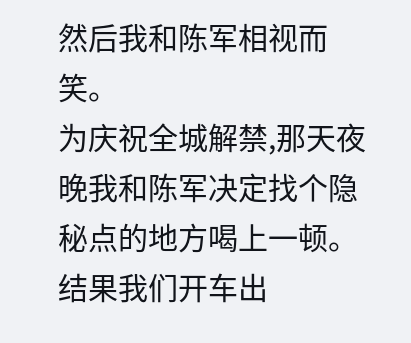然后我和陈军相视而笑。
为庆祝全城解禁,那天夜晚我和陈军决定找个隐秘点的地方喝上一顿。结果我们开车出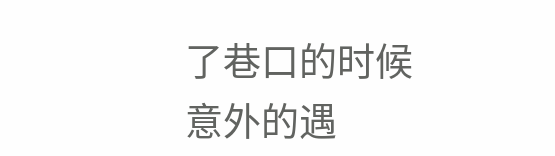了巷口的时候意外的遇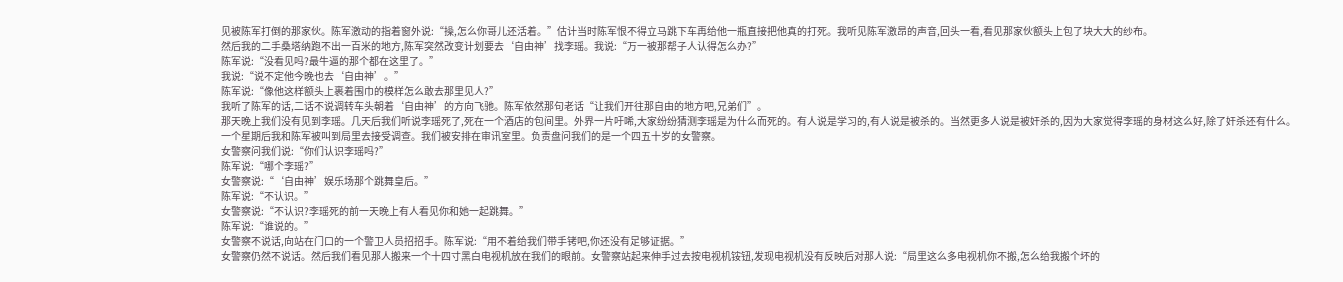见被陈军打倒的那家伙。陈军激动的指着窗外说:“操,怎么你哥儿还活着。”估计当时陈军恨不得立马跳下车再给他一瓶直接把他真的打死。我听见陈军激昂的声音,回头一看,看见那家伙额头上包了块大大的纱布。
然后我的二手桑塔纳跑不出一百米的地方,陈军突然改变计划要去‘自由神’找李瑶。我说:“万一被那帮子人认得怎么办?”
陈军说:“没看见吗?最牛逼的那个都在这里了。”
我说:“说不定他今晚也去‘自由神’。”
陈军说:“像他这样额头上裹着围巾的模样怎么敢去那里见人?”
我听了陈军的话,二话不说调转车头朝着‘自由神’的方向飞驰。陈军依然那句老话“让我们开往那自由的地方吧,兄弟们”。
那天晚上我们没有见到李瑶。几天后我们听说李瑶死了,死在一个酒店的包间里。外界一片吁唏,大家纷纷猜测李瑶是为什么而死的。有人说是学习的,有人说是被杀的。当然更多人说是被奸杀的,因为大家觉得李瑶的身材这么好,除了奸杀还有什么。
一个星期后我和陈军被叫到局里去接受调查。我们被安排在审讯室里。负责盘问我们的是一个四五十岁的女警察。
女警察问我们说:“你们认识李瑶吗?”
陈军说:“哪个李瑶?”
女警察说:“‘自由神’娱乐场那个跳舞皇后。”
陈军说:“不认识。”
女警察说:“不认识?李瑶死的前一天晚上有人看见你和她一起跳舞。”
陈军说:“谁说的。”
女警察不说话,向站在门口的一个警卫人员招招手。陈军说:“用不着给我们带手铐吧,你还没有足够证据。”
女警察仍然不说话。然后我们看见那人搬来一个十四寸黑白电视机放在我们的眼前。女警察站起来伸手过去按电视机铵钮,发现电视机没有反映后对那人说:“局里这么多电视机你不搬,怎么给我搬个坏的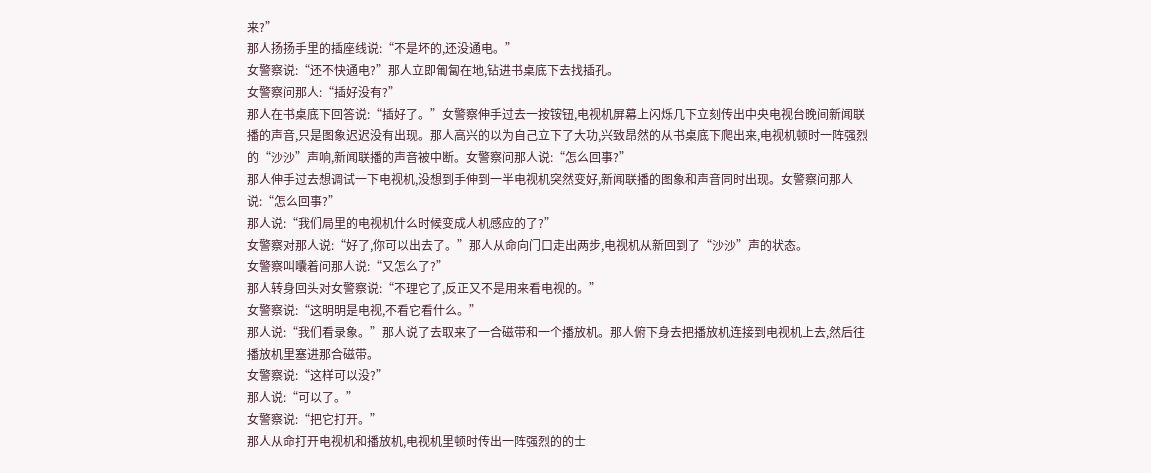来?”
那人扬扬手里的插座线说:“不是坏的,还没通电。”
女警察说:“还不快通电?”那人立即匍匐在地,钻进书桌底下去找插孔。
女警察问那人:“插好没有?”
那人在书桌底下回答说:“插好了。”女警察伸手过去一按铵钮,电视机屏幕上闪烁几下立刻传出中央电视台晚间新闻联播的声音,只是图象迟迟没有出现。那人高兴的以为自己立下了大功,兴致昂然的从书桌底下爬出来,电视机顿时一阵强烈的“沙沙”声响,新闻联播的声音被中断。女警察问那人说:“怎么回事?”
那人伸手过去想调试一下电视机,没想到手伸到一半电视机突然变好,新闻联播的图象和声音同时出现。女警察问那人说:“怎么回事?”
那人说:“我们局里的电视机什么时候变成人机感应的了?”
女警察对那人说:“好了,你可以出去了。”那人从命向门口走出两步,电视机从新回到了“沙沙”声的状态。
女警察叫囔着问那人说:“又怎么了?”
那人转身回头对女警察说:“不理它了,反正又不是用来看电视的。”
女警察说:“这明明是电视,不看它看什么。”
那人说:“我们看录象。”那人说了去取来了一合磁带和一个播放机。那人俯下身去把播放机连接到电视机上去,然后往播放机里塞进那合磁带。
女警察说:“这样可以没?”
那人说:“可以了。”
女警察说:“把它打开。”
那人从命打开电视机和播放机,电视机里顿时传出一阵强烈的的士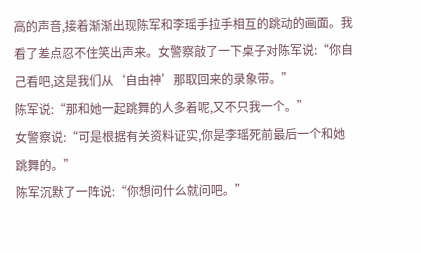高的声音,接着渐渐出现陈军和李瑶手拉手相互的跳动的画面。我看了差点忍不住笑出声来。女警察敲了一下桌子对陈军说:“你自己看吧,这是我们从‘自由神’那取回来的录象带。”
陈军说:“那和她一起跳舞的人多着呢,又不只我一个。”
女警察说:“可是根据有关资料证实,你是李瑶死前最后一个和她跳舞的。”
陈军沉默了一阵说:“你想问什么就问吧。”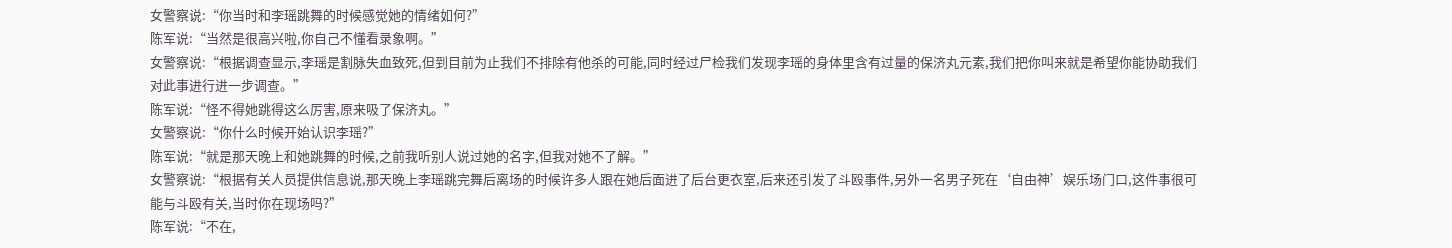女警察说:“你当时和李瑶跳舞的时候感觉她的情绪如何?”
陈军说:“当然是很高兴啦,你自己不懂看录象啊。”
女警察说:“根据调查显示,李瑶是割脉失血致死,但到目前为止我们不排除有他杀的可能,同时经过尸检我们发现李瑶的身体里含有过量的保济丸元素,我们把你叫来就是希望你能协助我们对此事进行进一步调查。”
陈军说:“怪不得她跳得这么厉害,原来吸了保济丸。”
女警察说:“你什么时候开始认识李瑶?”
陈军说:“就是那天晚上和她跳舞的时候,之前我听别人说过她的名字,但我对她不了解。”
女警察说:“根据有关人员提供信息说,那天晚上李瑶跳完舞后离场的时候许多人跟在她后面进了后台更衣室,后来还引发了斗殴事件,另外一名男子死在‘自由神’娱乐场门口,这件事很可能与斗殴有关,当时你在现场吗?”
陈军说:“不在,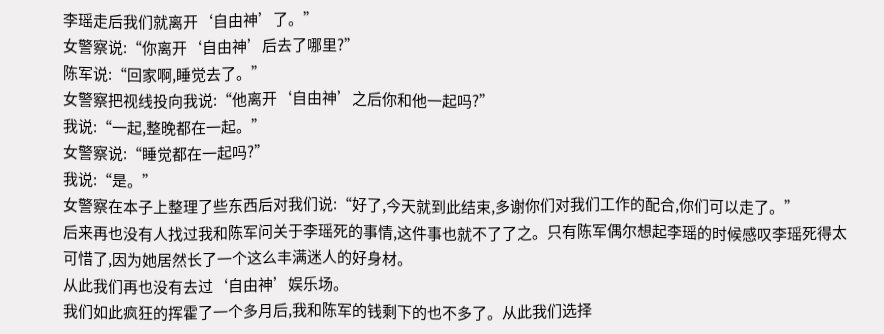李瑶走后我们就离开‘自由神’了。”
女警察说:“你离开‘自由神’后去了哪里?”
陈军说:“回家啊,睡觉去了。”
女警察把视线投向我说:“他离开‘自由神’之后你和他一起吗?”
我说:“一起,整晚都在一起。”
女警察说:“睡觉都在一起吗?”
我说:“是。”
女警察在本子上整理了些东西后对我们说:“好了,今天就到此结束,多谢你们对我们工作的配合,你们可以走了。”
后来再也没有人找过我和陈军问关于李瑶死的事情,这件事也就不了了之。只有陈军偶尔想起李瑶的时候感叹李瑶死得太可惜了,因为她居然长了一个这么丰满迷人的好身材。
从此我们再也没有去过‘自由神’娱乐场。
我们如此疯狂的挥霍了一个多月后,我和陈军的钱剩下的也不多了。从此我们选择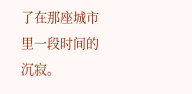了在那座城市里一段时间的沉寂。